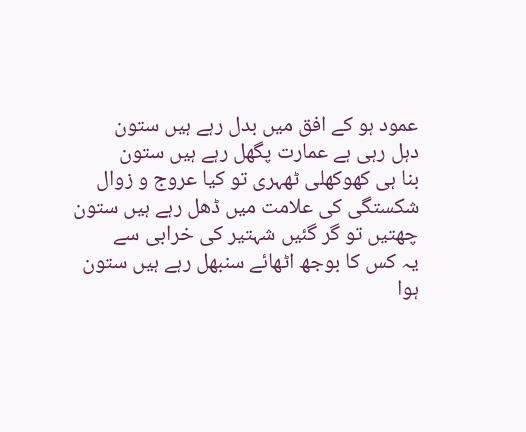عمود ہو کے افق میں بدل رہے ہیں ستون
دہل رہی ہے عمارت پگھل رہے ہیں ستون
بنا ہی کھوکھلی ٹھہری تو کیا عروج و زوال
شکستگی کی علامت میں ڈھل رہے ہیں ستون
چھتیں تو گر گئیں شہتیر کی خرابی سے
یہ کس کا بوجھ اٹھائے سنبھل رہے ہیں ستون
ہوا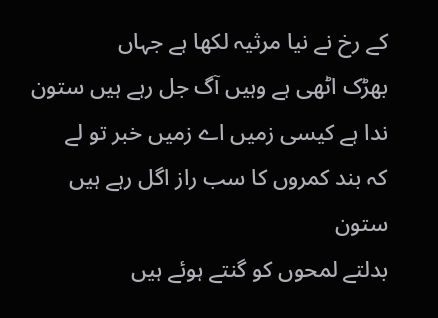کے رخ نے نیا مرثیہ لکھا ہے جہاں
بھڑک اٹھی ہے وہیں آگ جل رہے ہیں ستون
ندا ہے کیسی زمیں اے زمیں خبر تو لے
کہ بند کمروں کا سب راز اگل رہے ہیں ستون
بدلتے لمحوں کو گنتے ہوئے ہیں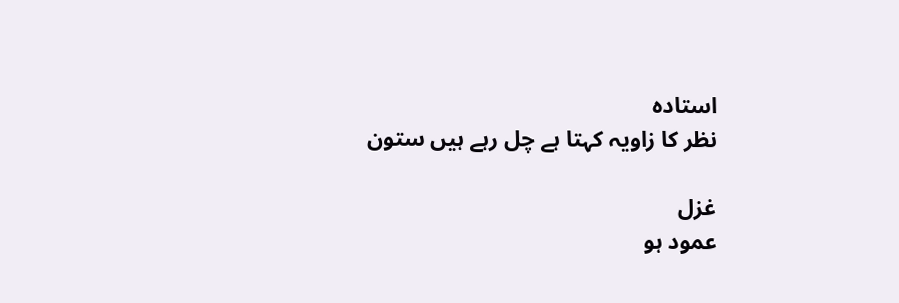استادہ
نظر کا زاویہ کہتا ہے چل رہے ہیں ستون

غزل
عمود ہو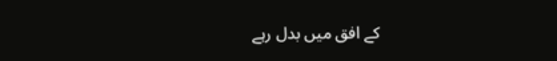کے افق میں بدل رہے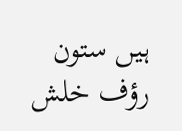ہیں ستون
رؤف خلش